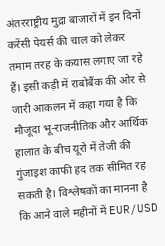अंतरराष्ट्रीय मुद्रा बाजारों में इन दिनों करेंसी पेयर्स की चाल को लेकर तमाम तरह के कयास लगाए जा रहे हैं। इसी कड़ी में राबोबैंक की ओर से जारी आकलन में कहा गया है कि मौजूदा भू-राजनीतिक और आर्थिक हालात के बीच यूरो में तेजी की गुंजाइश काफी हद तक सीमित रह सकती है। विश्लेषकों का मानना है कि आने वाले महीनों में EUR/USD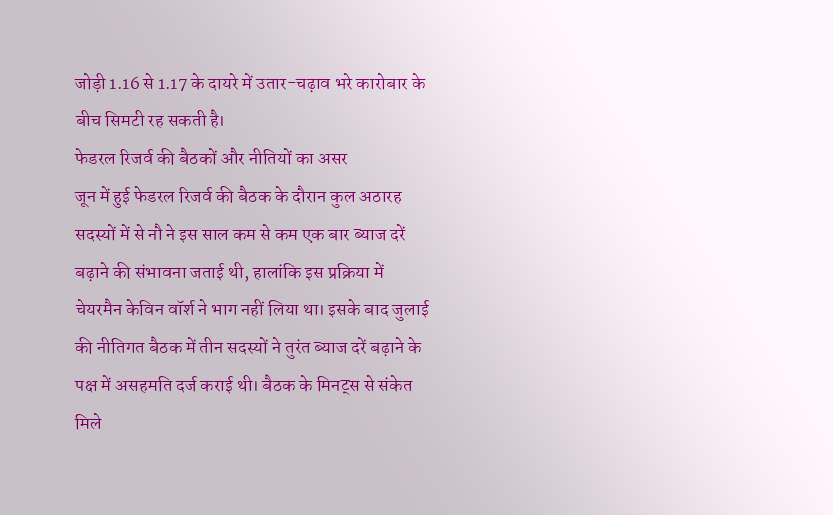जोड़ी 1.16 से 1.17 के दायरे में उतार-चढ़ाव भरे कारोबार के बीच सिमटी रह सकती है।
फेडरल रिजर्व की बैठकों और नीतियों का असर
जून में हुई फेडरल रिजर्व की बैठक के दौरान कुल अठारह सदस्यों में से नौ ने इस साल कम से कम एक बार ब्याज दरें बढ़ाने की संभावना जताई थी, हालांकि इस प्रक्रिया में चेयरमैन केविन वॉर्श ने भाग नहीं लिया था। इसके बाद जुलाई की नीतिगत बैठक में तीन सदस्यों ने तुरंत ब्याज दरें बढ़ाने के पक्ष में असहमति दर्ज कराई थी। बैठक के मिनट्स से संकेत मिले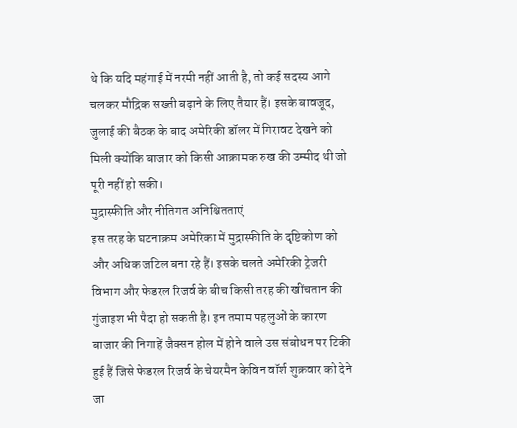थे कि यदि महंगाई में नरमी नहीं आती है, तो कई सदस्य आगे चलकर मौद्रिक सख्ती बढ़ाने के लिए तैयार हैं। इसके बावजूद, जुलाई की बैठक के बाद अमेरिकी डॉलर में गिरावट देखने को मिली क्योंकि बाजार को किसी आक्रामक रुख की उम्मीद थी जो पूरी नहीं हो सकी।
मुद्रास्फीति और नीतिगत अनिश्चितताएं
इस तरह के घटनाक्रम अमेरिका में मुद्रास्फीति के दृष्टिकोण को और अधिक जटिल बना रहे हैं। इसके चलते अमेरिकी ट्रेजरी विभाग और फेडरल रिजर्व के बीच किसी तरह की खींचतान की गुंजाइश भी पैदा हो सकती है। इन तमाम पहलुओं के कारण बाजार की निगाहें जैक्सन होल में होने वाले उस संबोधन पर टिकी हुई हैं जिसे फेडरल रिजर्व के चेयरमैन केविन वॉर्श शुक्रवार को देने जा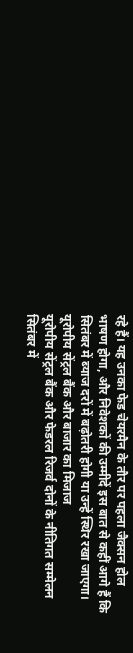रहे हैं। यह उनका फेड चेयरमैन के तौर पर पहला जैक्सन होल भाषण होगा, और निवेशकों की उम्मीदें इस बात से कहीं आगे हैं कि सितंबर में ब्याज दरों में बढ़ोतरी होगी या उन्हें स्थिर रखा जाएगा।
यूरोपीय सेंट्रल बैंक और बाजार का मिजाज
यूरोपीय सेंट्रल बैंक और फेडरल रिजर्व दोनों के नीतिगत सम्मेलन सितंबर में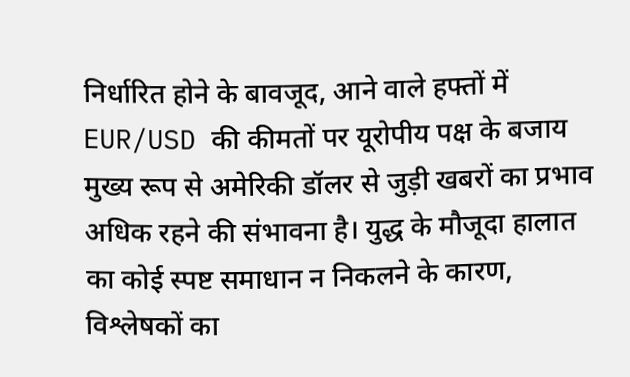निर्धारित होने के बावजूद, आने वाले हफ्तों में EUR/USD की कीमतों पर यूरोपीय पक्ष के बजाय मुख्य रूप से अमेरिकी डॉलर से जुड़ी खबरों का प्रभाव अधिक रहने की संभावना है। युद्ध के मौजूदा हालात का कोई स्पष्ट समाधान न निकलने के कारण, विश्लेषकों का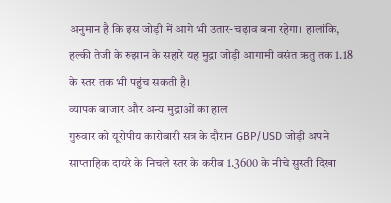अनुमान है कि इस जोड़ी में आगे भी उतार-चढ़ाव बना रहेगा। हालांकि, हल्की तेजी के रुझान के सहारे यह मुद्रा जोड़ी आगामी वसंत ऋतु तक 1.18 के स्तर तक भी पहुंच सकती है।
व्यापक बाजार और अन्य मुद्राओं का हाल
गुरुवार को यूरोपीय कारोबारी सत्र के दौरान GBP/USD जोड़ी अपने साप्ताहिक दायरे के निचले स्तर के करीब 1.3600 के नीचे सुस्ती दिखा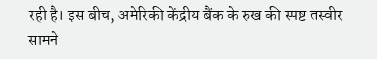रही है। इस बीच, अमेरिकी केंद्रीय बैंक के रुख की स्पष्ट तस्वीर सामने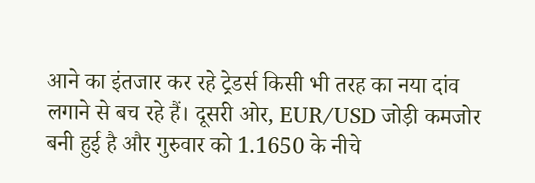आने का इंतजार कर रहे ट्रेडर्स किसी भी तरह का नया दांव लगाने से बच रहे हैं। दूसरी ओर, EUR/USD जोड़ी कमजोर बनी हुई है और गुरुवार को 1.1650 के नीचे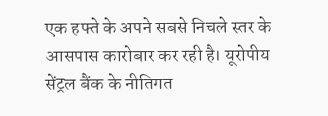एक हफ्ते के अपने सबसे निचले स्तर के आसपास कारोबार कर रही है। यूरोपीय सेंट्रल बैंक के नीतिगत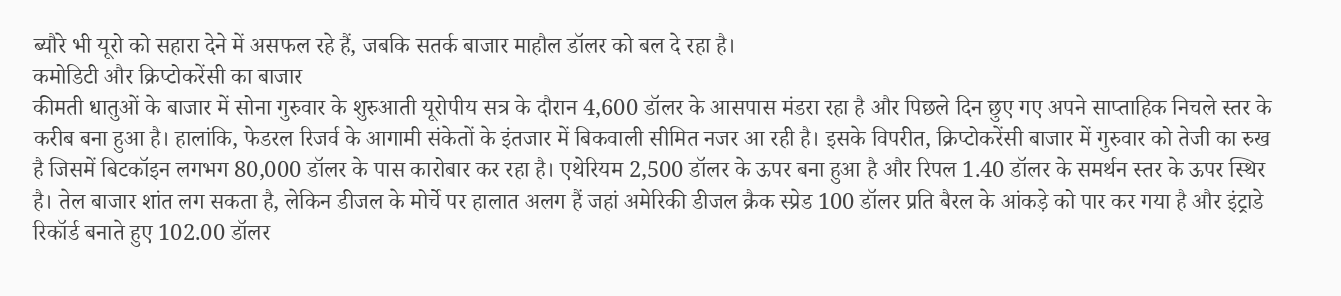ब्यौरे भी यूरो को सहारा देने में असफल रहे हैं, जबकि सतर्क बाजार माहौल डॉलर को बल दे रहा है।
कमोडिटी और क्रिप्टोकरेंसी का बाजार
कीमती धातुओं के बाजार में सोना गुरुवार के शुरुआती यूरोपीय सत्र के दौरान 4,600 डॉलर के आसपास मंडरा रहा है और पिछले दिन छुए गए अपने साप्ताहिक निचले स्तर के करीब बना हुआ है। हालांकि, फेडरल रिजर्व के आगामी संकेतों के इंतजार में बिकवाली सीमित नजर आ रही है। इसके विपरीत, क्रिप्टोकरेंसी बाजार में गुरुवार को तेजी का रुख है जिसमें बिटकॉइन लगभग 80,000 डॉलर के पास कारोबार कर रहा है। एथेरियम 2,500 डॉलर के ऊपर बना हुआ है और रिपल 1.40 डॉलर के समर्थन स्तर के ऊपर स्थिर है। तेल बाजार शांत लग सकता है, लेकिन डीजल के मोर्चे पर हालात अलग हैं जहां अमेरिकी डीजल क्रैक स्प्रेड 100 डॉलर प्रति बैरल के आंकड़े को पार कर गया है और इंट्राडे रिकॉर्ड बनाते हुए 102.00 डॉलर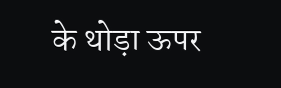के थोड़ा ऊपर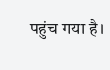पहुंच गया है।